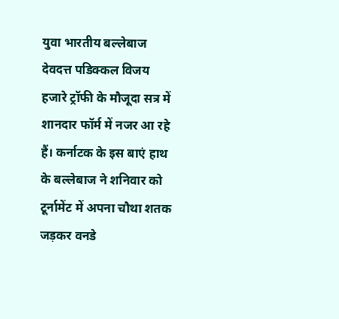युवा भारतीय बल्लेबाज देवदत्त पडिक्कल विजय हजारे ट्रॉफी के मौजूदा सत्र में शानदार फॉर्म में नजर आ रहे हैं। कर्नाटक के इस बाएं हाथ के बल्लेबाज ने शनिवार को टूर्नामेंट में अपना चौथा शतक जड़कर वनडे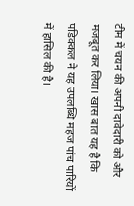टीम में चयन की अपनी दावेदारी को और मजबूत कर लिया। खास बात यह है कि पडिक्कल ने यह उपलब्धि महज पांच पारियों में हासिल की है।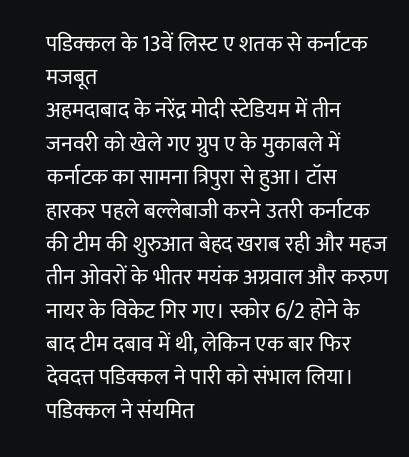पडिक्कल के 13वें लिस्ट ए शतक से कर्नाटक मजबूत
अहमदाबाद के नरेंद्र मोदी स्टेडियम में तीन जनवरी को खेले गए ग्रुप ए के मुकाबले में कर्नाटक का सामना त्रिपुरा से हुआ। टॉस हारकर पहले बल्लेबाजी करने उतरी कर्नाटक की टीम की शुरुआत बेहद खराब रही और महज तीन ओवरों के भीतर मयंक अग्रवाल और करुण नायर के विकेट गिर गए। स्कोर 6/2 होने के बाद टीम दबाव में थी, लेकिन एक बार फिर देवदत्त पडिक्कल ने पारी को संभाल लिया।
पडिक्कल ने संयमित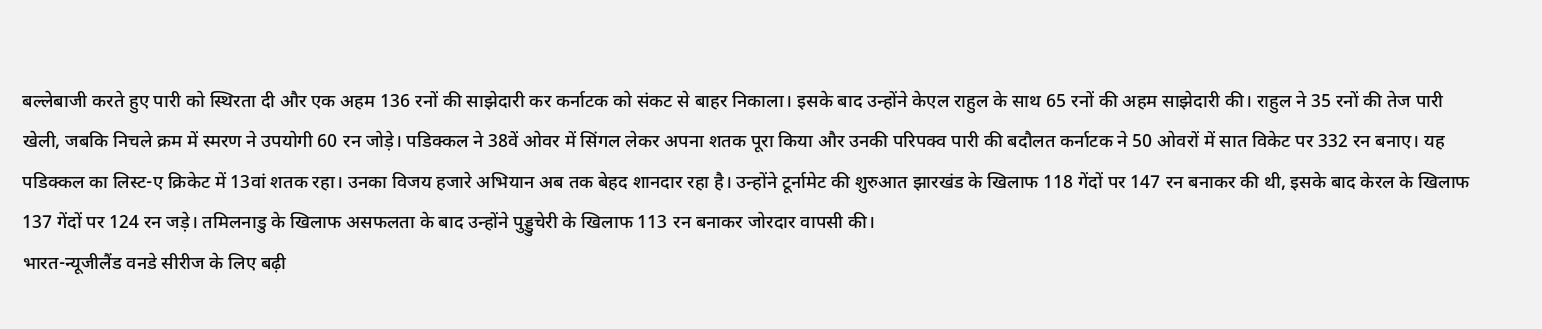बल्लेबाजी करते हुए पारी को स्थिरता दी और एक अहम 136 रनों की साझेदारी कर कर्नाटक को संकट से बाहर निकाला। इसके बाद उन्होंने केएल राहुल के साथ 65 रनों की अहम साझेदारी की। राहुल ने 35 रनों की तेज पारी खेली, जबकि निचले क्रम में स्मरण ने उपयोगी 60 रन जोड़े। पडिक्कल ने 38वें ओवर में सिंगल लेकर अपना शतक पूरा किया और उनकी परिपक्व पारी की बदौलत कर्नाटक ने 50 ओवरों में सात विकेट पर 332 रन बनाए। यह पडिक्कल का लिस्ट-ए क्रिकेट में 13वां शतक रहा। उनका विजय हजारे अभियान अब तक बेहद शानदार रहा है। उन्होंने टूर्नामेट की शुरुआत झारखंड के खिलाफ 118 गेंदों पर 147 रन बनाकर की थी, इसके बाद केरल के खिलाफ 137 गेंदों पर 124 रन जड़े। तमिलनाडु के खिलाफ असफलता के बाद उन्होंने पुड्डुचेरी के खिलाफ 113 रन बनाकर जोरदार वापसी की।
भारत-न्यूजीलैंड वनडे सीरीज के लिए बढ़ी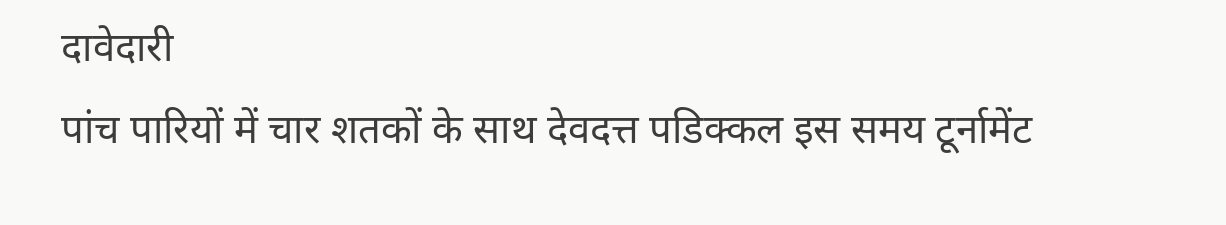दावेदारी
पांच पारियों में चार शतकों के साथ देवदत्त पडिक्कल इस समय टूर्नामेंट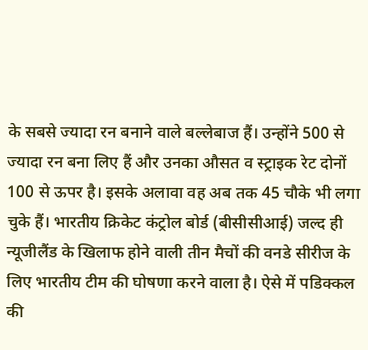के सबसे ज्यादा रन बनाने वाले बल्लेबाज हैं। उन्होंने 500 से ज्यादा रन बना लिए हैं और उनका औसत व स्ट्राइक रेट दोनों 100 से ऊपर है। इसके अलावा वह अब तक 45 चौके भी लगा चुके हैं। भारतीय क्रिकेट कंट्रोल बोर्ड (बीसीसीआई) जल्द ही न्यूजीलैंड के खिलाफ होने वाली तीन मैचों की वनडे सीरीज के लिए भारतीय टीम की घोषणा करने वाला है। ऐसे में पडिक्कल की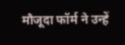मौजूदा फॉर्म ने उन्हें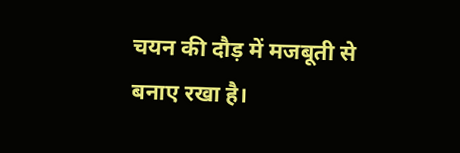चयन की दौड़ में मजबूती से बनाए रखा है।